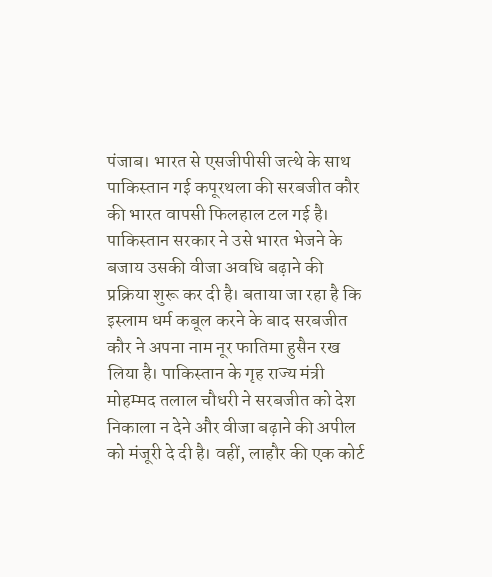पंजाब। भारत से एसजीपीसी जत्थे के साथ पाकिस्तान गई कपूरथला की सरबजीत कौर की भारत वापसी फिलहाल टल गई है। पाकिस्तान सरकार ने उसे भारत भेजने के बजाय उसकी वीजा अवधि बढ़ाने की प्रक्रिया शुरू कर दी है। बताया जा रहा है कि इस्लाम धर्म कबूल करने के बाद सरबजीत कौर ने अपना नाम नूर फातिमा हुसैन रख लिया है। पाकिस्तान के गृह राज्य मंत्री मोहम्मद तलाल चौधरी ने सरबजीत को देश निकाला न देने और वीजा बढ़ाने की अपील को मंजूरी दे दी है। वहीं, लाहौर की एक कोर्ट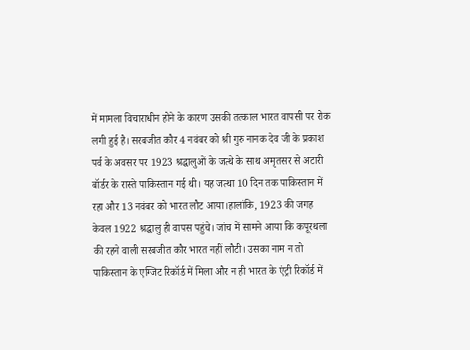में मामला विचाराधीन होने के कारण उसकी तत्काल भारत वापसी पर रोक लगी हुई है। सरबजीत कौर 4 नवंबर को श्री गुरु नानक देव जी के प्रकाश पर्व के अवसर पर 1923 श्रद्धालुओं के जत्थे के साथ अमृतसर से अटारी बॉर्डर के रास्ते पाकिस्तान गई थी। यह जत्था 10 दिन तक पाकिस्तान में रहा और 13 नवंबर को भारत लौट आया।हालांकि, 1923 की जगह केवल 1922 श्रद्धालु ही वापस पहुंचे। जांच में सामने आया कि कपूरथला की रहने वाली सरबजीत कौर भारत नहीं लौटी। उसका नाम न तो पाकिस्तान के एग्जिट रिकॉर्ड में मिला और न ही भारत के एंट्री रिकॉर्ड में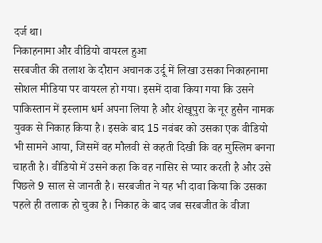दर्ज था।
निकाहनामा और वीडियो वायरल हुआ
सरबजीत की तलाश के दौरान अचानक उर्दू में लिखा उसका निकाहनामा सोशल मीडिया पर वायरल हो गया। इसमें दावा किया गया कि उसने पाकिस्तान में इस्लाम धर्म अपना लिया है और शेखूपुरा के नूर हुसैन नामक युवक से निकाह किया है। इसके बाद 15 नवंबर को उसका एक वीडियो भी सामने आया, जिसमें वह मौलवी से कहती दिखी कि वह मुस्लिम बनना चाहती है। वीडियो में उसने कहा कि वह नासिर से प्यार करती है और उसे पिछले 9 साल से जानती है। सरबजीत ने यह भी दावा किया कि उसका पहले ही तलाक हो चुका है। निकाह के बाद जब सरबजीत के वीजा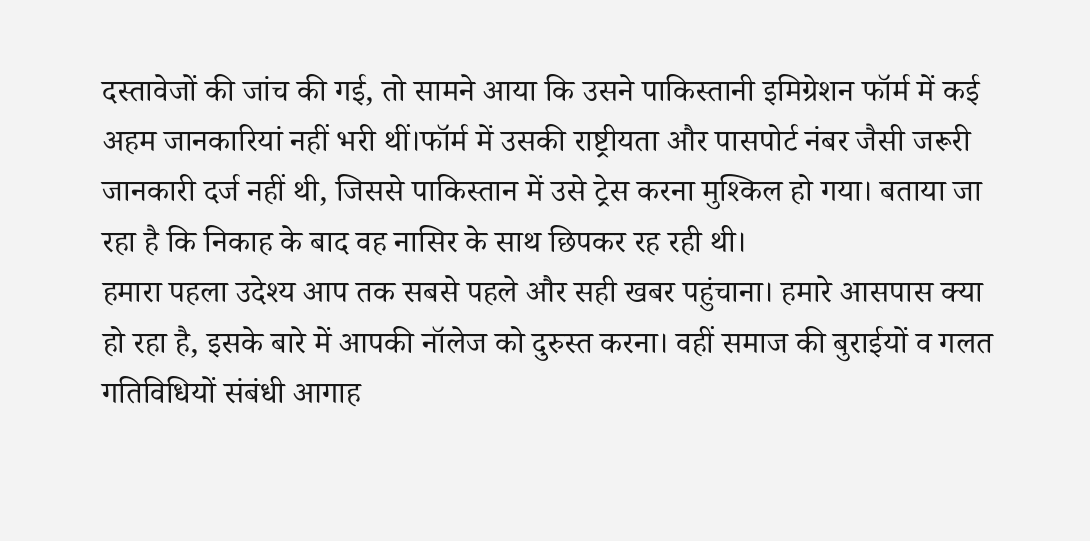दस्तावेजों की जांच की गई, तो सामने आया कि उसने पाकिस्तानी इमिग्रेशन फॉर्म में कई अहम जानकारियां नहीं भरी थीं।फॉर्म में उसकी राष्ट्रीयता और पासपोर्ट नंबर जैसी जरूरी जानकारी दर्ज नहीं थी, जिससे पाकिस्तान में उसे ट्रेस करना मुश्किल हो गया। बताया जा रहा है कि निकाह के बाद वह नासिर के साथ छिपकर रह रही थी।
हमारा पहला उदेश्य आप तक सबसे पहले और सही खबर पहुंचाना। हमारे आसपास क्या हो रहा है, इसके बारे में आपकी नॉलेज को दुरुस्त करना। वहीं समाज की बुराईयों व गलत गतिविधियों संबंधी आगाह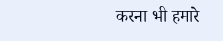करना भी हमारे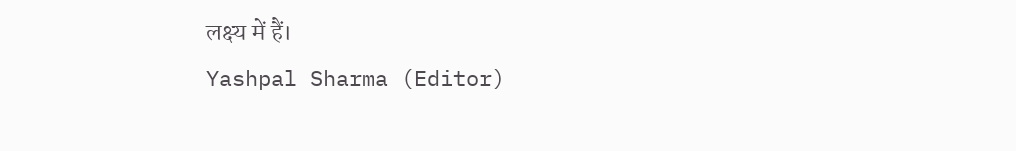लक्ष्य में हैं।
Yashpal Sharma (Editor)